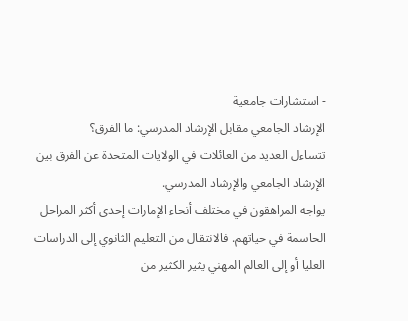- استشارات جامعية
الإرشاد الجامعي مقابل الإرشاد المدرسي: ما الفرق؟
تتساءل العديد من العائلات في الولايات المتحدة عن الفرق بين الإرشاد الجامعي والإرشاد المدرسي.
يواجه المراهقون في مختلف أنحاء الإمارات إحدى أكثر المراحل الحاسمة في حياتهم. فالانتقال من التعليم الثانوي إلى الدراسات العليا أو إلى العالم المهني يثير الكثير من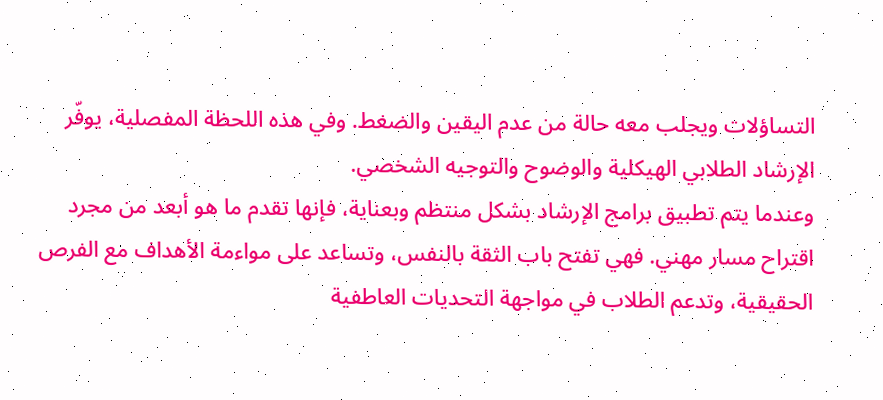التساؤلات ويجلب معه حالة من عدم اليقين والضغط. وفي هذه اللحظة المفصلية، يوفّر الإرشاد الطلابي الهيكلية والوضوح والتوجيه الشخصي.
وعندما يتم تطبيق برامج الإرشاد بشكل منتظم وبعناية، فإنها تقدم ما هو أبعد من مجرد اقتراح مسار مهني. فهي تفتح باب الثقة بالنفس، وتساعد على مواءمة الأهداف مع الفرص الحقيقية، وتدعم الطلاب في مواجهة التحديات العاطفية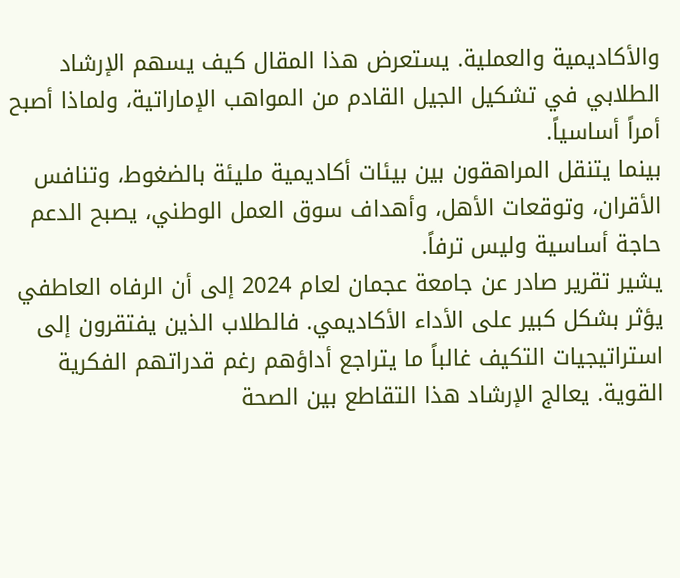والأكاديمية والعملية. يستعرض هذا المقال كيف يسهم الإرشاد الطلابي في تشكيل الجيل القادم من المواهب الإماراتية، ولماذا أصبح أمراً أساسياً.
بينما يتنقل المراهقون بين بيئات أكاديمية مليئة بالضغوط، وتنافس الأقران، وتوقعات الأهل، وأهداف سوق العمل الوطني، يصبح الدعم حاجة أساسية وليس ترفاً.
يشير تقرير صادر عن جامعة عجمان لعام 2024 إلى أن الرفاه العاطفي يؤثر بشكل كبير على الأداء الأكاديمي. فالطلاب الذين يفتقرون إلى استراتيجيات التكيف غالباً ما يتراجع أداؤهم رغم قدراتهم الفكرية القوية. يعالج الإرشاد هذا التقاطع بين الصحة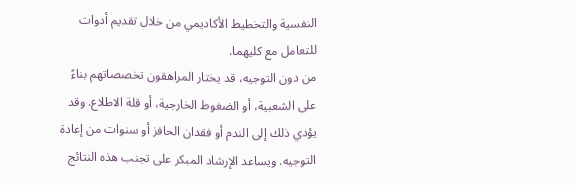النفسية والتخطيط الأكاديمي من خلال تقديم أدوات للتعامل مع كليهما.
من دون التوجيه، قد يختار المراهقون تخصصاتهم بناءً على الشعبية، أو الضغوط الخارجية، أو قلة الاطلاع. وقد يؤدي ذلك إلى الندم أو فقدان الحافز أو سنوات من إعادة التوجيه. ويساعد الإرشاد المبكر على تجنب هذه النتائج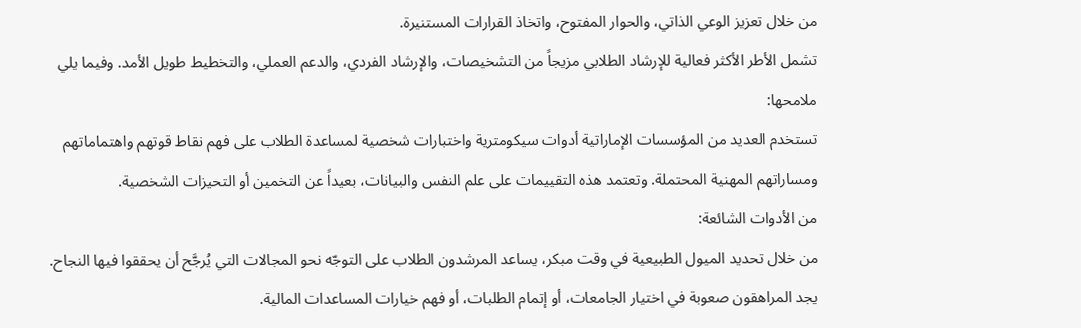من خلال تعزيز الوعي الذاتي، والحوار المفتوح، واتخاذ القرارات المستنيرة.
تشمل الأطر الأكثر فعالية للإرشاد الطلابي مزيجاً من التشخيصات، والإرشاد الفردي، والدعم العملي، والتخطيط طويل الأمد. وفيما يلي ملامحها:
تستخدم العديد من المؤسسات الإماراتية أدوات سيكومترية واختبارات شخصية لمساعدة الطلاب على فهم نقاط قوتهم واهتماماتهم ومساراتهم المهنية المحتملة. وتعتمد هذه التقييمات على علم النفس والبيانات، بعيداً عن التخمين أو التحيزات الشخصية.
من الأدوات الشائعة:
من خلال تحديد الميول الطبيعية في وقت مبكر، يساعد المرشدون الطلاب على التوجّه نحو المجالات التي يُرجَّح أن يحققوا فيها النجاح.
يجد المراهقون صعوبة في اختيار الجامعات، أو إتمام الطلبات، أو فهم خيارات المساعدات المالية.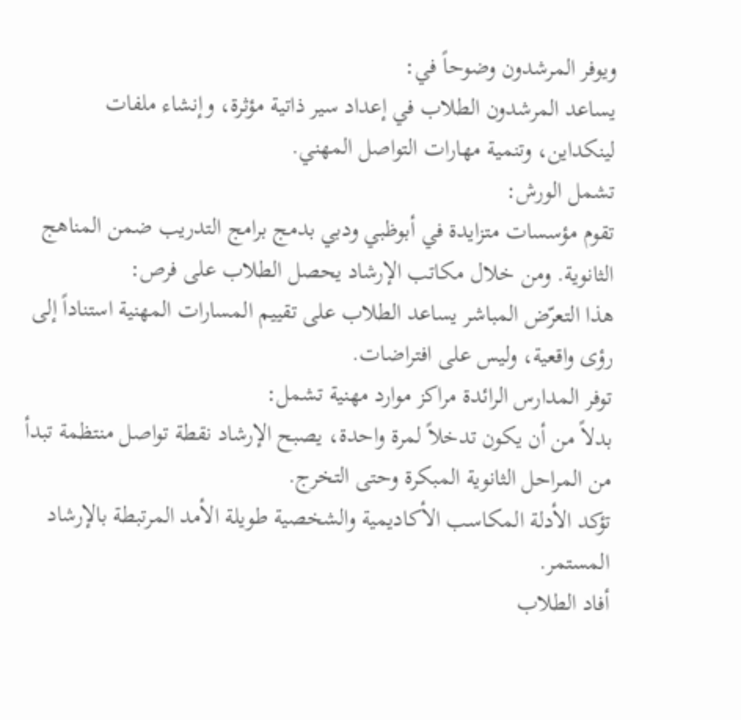ويوفر المرشدون وضوحاً في:
يساعد المرشدون الطلاب في إعداد سير ذاتية مؤثرة، وإنشاء ملفات لينكداين، وتنمية مهارات التواصل المهني.
تشمل الورش:
تقوم مؤسسات متزايدة في أبوظبي ودبي بدمج برامج التدريب ضمن المناهج الثانوية. ومن خلال مكاتب الإرشاد يحصل الطلاب على فرص:
هذا التعرّض المباشر يساعد الطلاب على تقييم المسارات المهنية استناداً إلى رؤى واقعية، وليس على افتراضات.
توفر المدارس الرائدة مراكز موارد مهنية تشمل:
بدلاً من أن يكون تدخلاً لمرة واحدة، يصبح الإرشاد نقطة تواصل منتظمة تبدأ من المراحل الثانوية المبكرة وحتى التخرج.
تؤكد الأدلة المكاسب الأكاديمية والشخصية طويلة الأمد المرتبطة بالإرشاد المستمر.
أفاد الطلاب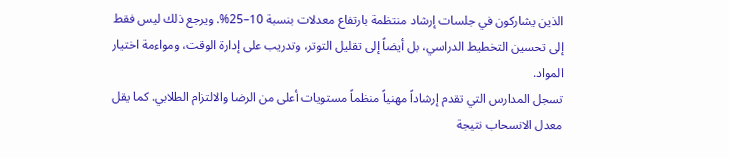الذين يشاركون في جلسات إرشاد منتظمة بارتفاع معدلات بنسبة 10–25%. ويرجع ذلك ليس فقط إلى تحسين التخطيط الدراسي، بل أيضاً إلى تقليل التوتر، وتدريب على إدارة الوقت، ومواءمة اختيار المواد.
تسجل المدارس التي تقدم إرشاداً مهنياً منظماً مستويات أعلى من الرضا والالتزام الطلابي. كما يقل معدل الانسحاب نتيجة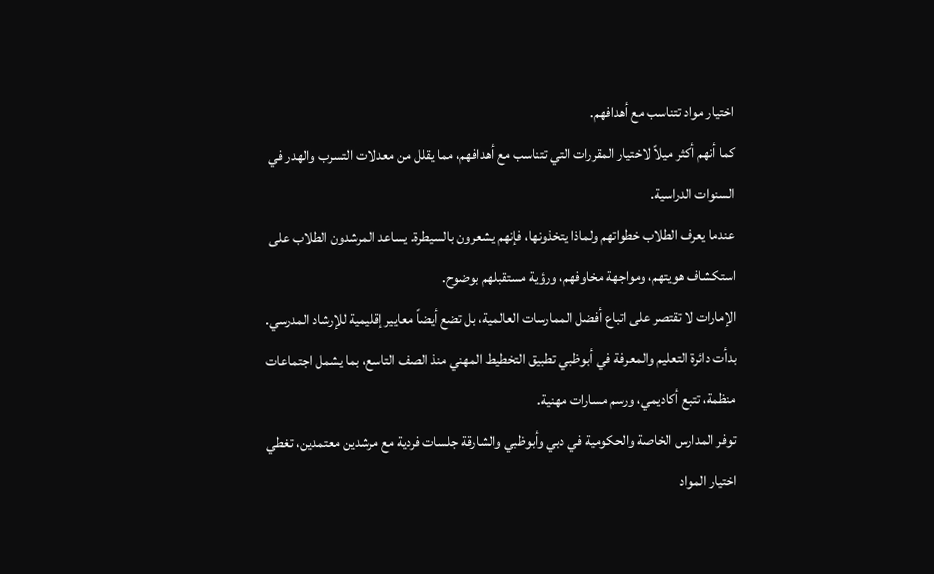اختيار مواد تتناسب مع أهدافهم.
كما أنهم أكثر ميلاً لاختيار المقررات التي تتناسب مع أهدافهم، مما يقلل من معدلات التسرب والهدر في السنوات الدراسية.
عندما يعرف الطلاب خطواتهم ولماذا يتخذونها، فإنهم يشعرون بالسيطرة. يساعد المرشدون الطلاب على استكشاف هويتهم، ومواجهة مخاوفهم، ورؤية مستقبلهم بوضوح.
الإمارات لا تقتصر على اتباع أفضل الممارسات العالمية، بل تضع أيضاً معايير إقليمية للإرشاد المدرسي.
بدأت دائرة التعليم والمعرفة في أبوظبي تطبيق التخطيط المهني منذ الصف التاسع، بما يشمل اجتماعات منظمة، تتبع أكاديمي، ورسم مسارات مهنية.
توفر المدارس الخاصة والحكومية في دبي وأبوظبي والشارقة جلسات فردية مع مرشدين معتمدين، تغطي اختيار المواد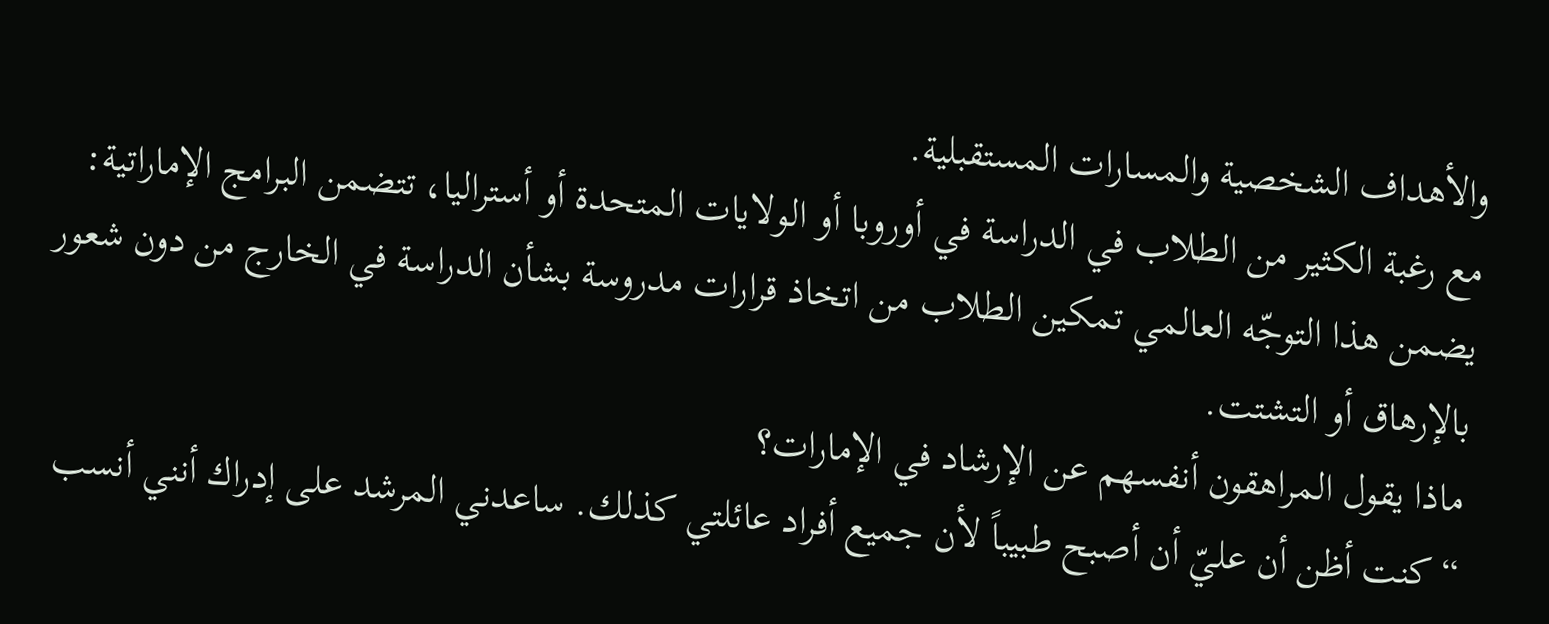والأهداف الشخصية والمسارات المستقبلية.
مع رغبة الكثير من الطلاب في الدراسة في أوروبا أو الولايات المتحدة أو أستراليا، تتضمن البرامج الإماراتية:
يضمن هذا التوجّه العالمي تمكين الطلاب من اتخاذ قرارات مدروسة بشأن الدراسة في الخارج من دون شعور بالإرهاق أو التشتت.
ماذا يقول المراهقون أنفسهم عن الإرشاد في الإمارات؟
“كنت أظن أن عليّ أن أصبح طبيباً لأن جميع أفراد عائلتي كذلك. ساعدني المرشد على إدراك أنني أنسب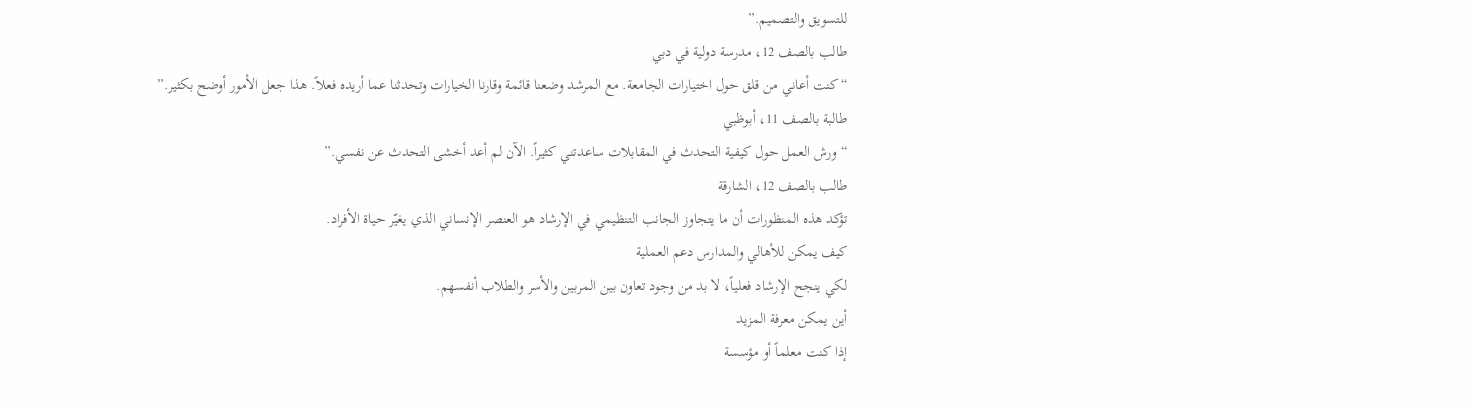للتسويق والتصميم.”
طالب بالصف 12، مدرسة دولية في دبي
“كنت أعاني من قلق حول اختيارات الجامعة. مع المرشد وضعنا قائمة وقارنا الخيارات وتحدثنا عما أريده فعلاً. هذا جعل الأمور أوضح بكثير.”
طالبة بالصف 11، أبوظبي
“ورش العمل حول كيفية التحدث في المقابلات ساعدتني كثيراً. الآن لم أعد أخشى التحدث عن نفسي.”
طالب بالصف 12، الشارقة
تؤكد هذه المنظورات أن ما يتجاوز الجانب التنظيمي في الإرشاد هو العنصر الإنساني الذي يغيّر حياة الأفراد.
كيف يمكن للأهالي والمدارس دعم العملية
لكي ينجح الإرشاد فعلياً، لا بد من وجود تعاون بين المربين والأسر والطلاب أنفسهم.
أين يمكن معرفة المزيد
إذا كنت معلماً أو مؤسسة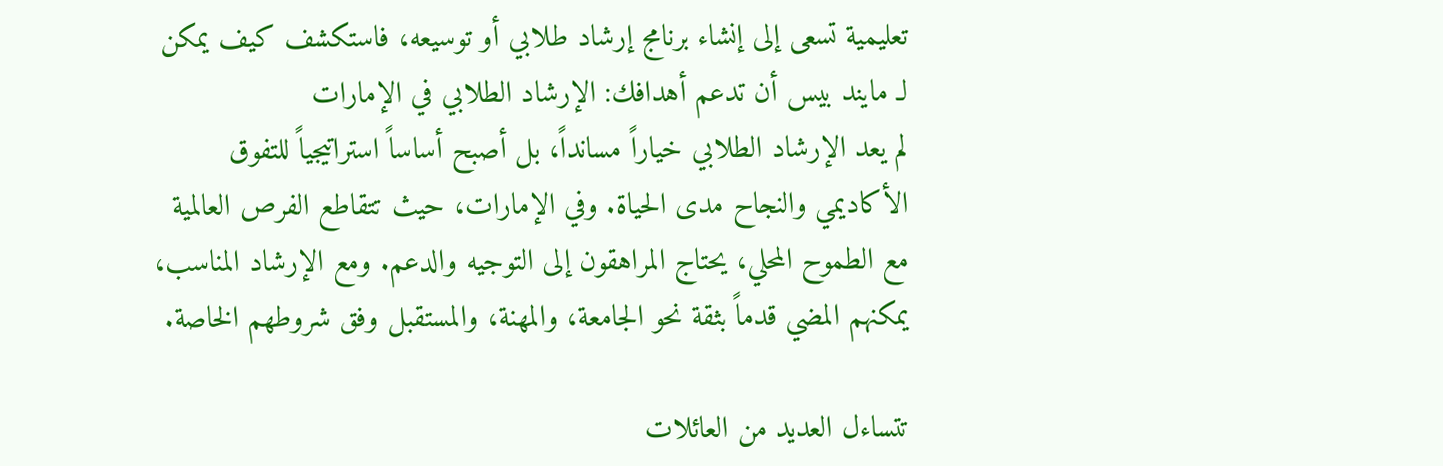تعليمية تسعى إلى إنشاء برنامج إرشاد طلابي أو توسيعه، فاستكشف كيف يمكن لـ مايند بيس أن تدعم أهدافك: الإرشاد الطلابي في الإمارات
لم يعد الإرشاد الطلابي خياراً مسانداً، بل أصبح أساساً استراتيجياً للتفوق الأكاديمي والنجاح مدى الحياة. وفي الإمارات، حيث تتقاطع الفرص العالمية مع الطموح المحلي، يحتاج المراهقون إلى التوجيه والدعم. ومع الإرشاد المناسب، يمكنهم المضي قدماً بثقة نحو الجامعة، والمهنة، والمستقبل وفق شروطهم الخاصة.

تتساءل العديد من العائلات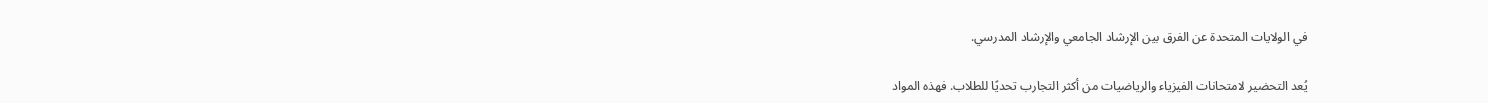في الولايات المتحدة عن الفرق بين الإرشاد الجامعي والإرشاد المدرسي.

يُعد التحضير لامتحانات الفيزياء والرياضيات من أكثر التجارب تحديًا للطلاب. فهذه المواد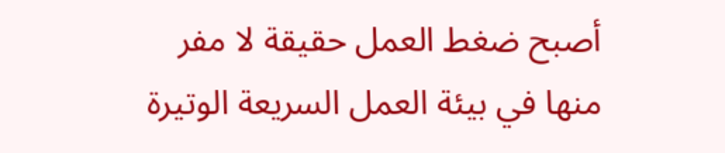أصبح ضغط العمل حقيقة لا مفر منها في بيئة العمل السريعة الوتيرة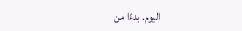اليوم. بدءًا من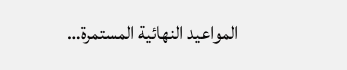المواعيد النهائية المستمرة…